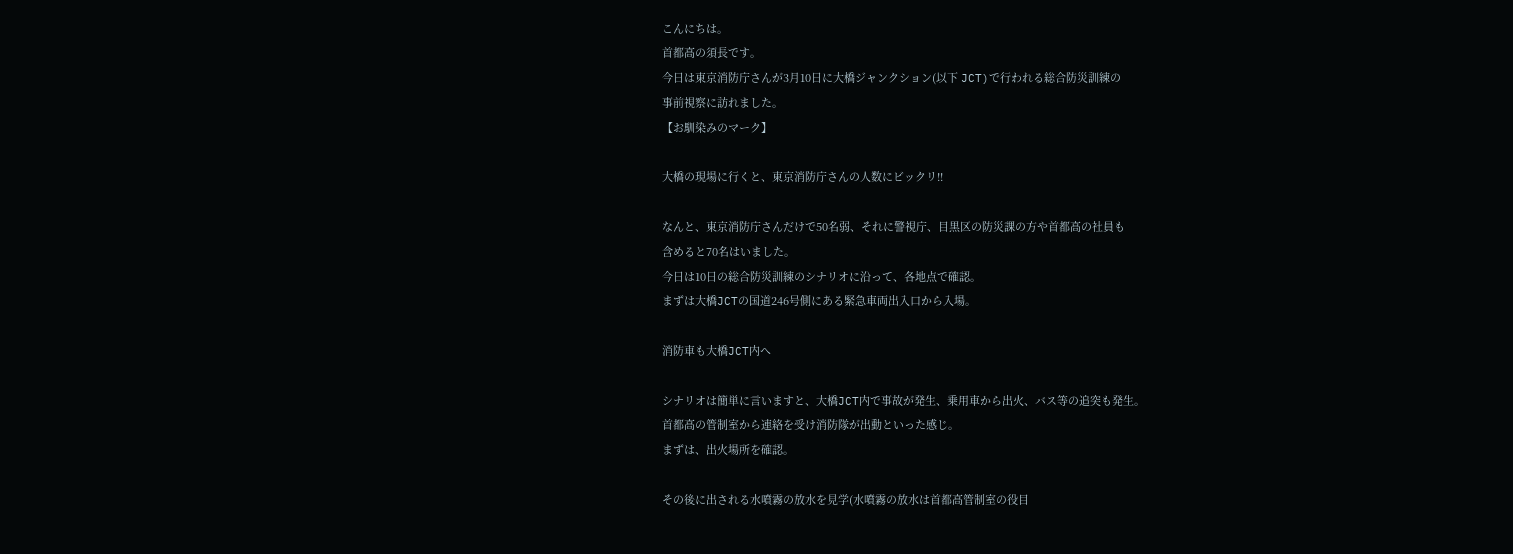こんにちは。
首都高の須長です。
今日は東京消防庁さんが3月10日に大橋ジャンクション(以下 JCT)で行われる総合防災訓練の
事前視察に訪れました。
【お馴染みのマーク】

大橋の現場に行くと、東京消防庁さんの人数にビックリ!!

なんと、東京消防庁さんだけで50名弱、それに警視庁、目黒区の防災課の方や首都高の社員も
含めると70名はいました。
今日は10日の総合防災訓練のシナリオに沿って、各地点で確認。
まずは大橋JCTの国道246号側にある緊急車両出入口から入場。

消防車も大橋JCT内へ

シナリオは簡単に言いますと、大橋JCT内で事故が発生、乗用車から出火、バス等の追突も発生。
首都高の管制室から連絡を受け消防隊が出動といった感じ。
まずは、出火場所を確認。

その後に出される水噴霧の放水を見学(水噴霧の放水は首都高管制室の役目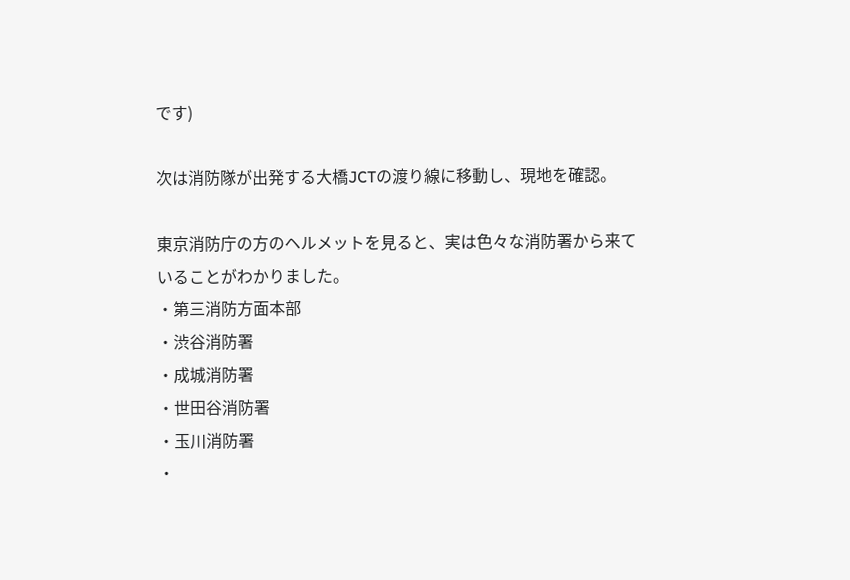です)

次は消防隊が出発する大橋JCTの渡り線に移動し、現地を確認。

東京消防庁の方のヘルメットを見ると、実は色々な消防署から来ていることがわかりました。
・第三消防方面本部
・渋谷消防署
・成城消防署
・世田谷消防署
・玉川消防署
・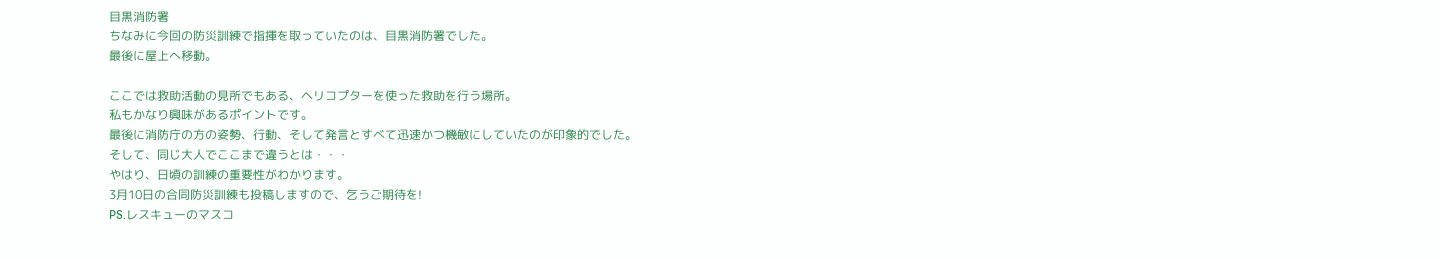目黒消防署
ちなみに今回の防災訓練で指揮を取っていたのは、目黒消防署でした。
最後に屋上へ移動。

ここでは救助活動の見所でもある、ヘリコプターを使った救助を行う場所。
私もかなり興味があるポイントです。
最後に消防庁の方の姿勢、行動、そして発言とすべて迅速かつ機敏にしていたのが印象的でした。
そして、同じ大人でここまで違うとは・・・
やはり、日頃の訓練の重要性がわかります。
3月10日の合同防災訓練も投稿しますので、乞うご期待を!
PS.レスキューのマスコ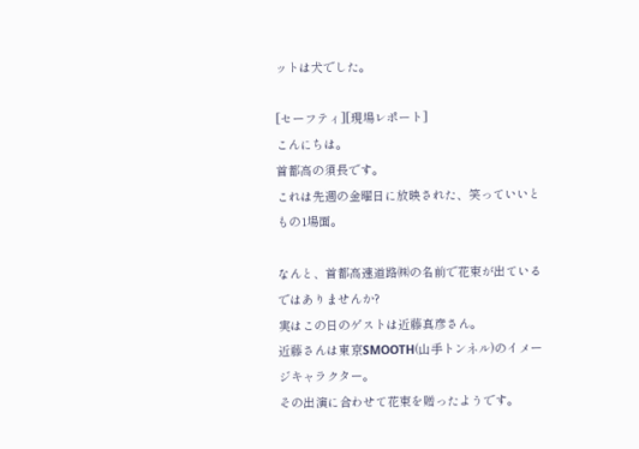ットは犬でした。

[セーフティ][現場レポート]
こんにちは。
首都高の須長です。
これは先週の金曜日に放映された、笑っていいともの1場面。

なんと、首都高速道路㈱の名前で花束が出ているではありませんか?
実はこの日のゲストは近藤真彦さん。
近藤さんは東京SMOOTH(山手トンネル)のイメージキャラクター。
その出演に合わせて花束を贈ったようです。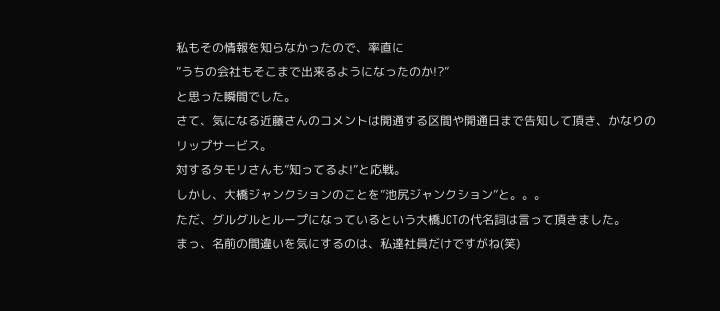私もその情報を知らなかったので、率直に
”うちの会社もそこまで出来るようになったのか!?”
と思った瞬間でした。
さて、気になる近藤さんのコメントは開通する区間や開通日まで告知して頂き、かなりのリップサービス。
対するタモリさんも”知ってるよ!”と応戦。
しかし、大橋ジャンクションのことを”池尻ジャンクション”と。。。
ただ、グルグルとループになっているという大橋JCTの代名詞は言って頂きました。
まっ、名前の間違いを気にするのは、私達社員だけですがね(笑)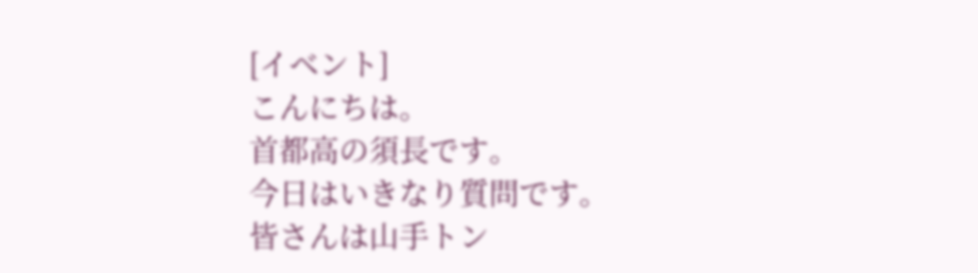[イベント]
こんにちは。
首都高の須長です。
今日はいきなり質問です。
皆さんは山手トン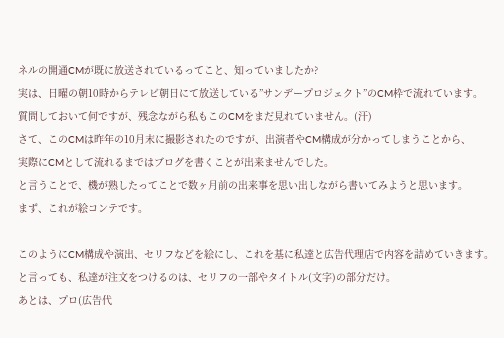ネルの開通CMが既に放送されているってこと、知っていましたか?
実は、日曜の朝10時からテレビ朝日にて放送している”サンデープロジェクト”のCM枠で流れています。
質問しておいて何ですが、残念ながら私もこのCMをまだ見れていません。(汗)
さて、このCMは昨年の10月末に撮影されたのですが、出演者やCM構成が分かってしまうことから、
実際にCMとして流れるまではブログを書くことが出来ませんでした。
と言うことで、機が熟したってことで数ヶ月前の出来事を思い出しながら書いてみようと思います。
まず、これが絵コンテです。

このようにCM構成や演出、セリフなどを絵にし、これを基に私達と広告代理店で内容を詰めていきます。
と言っても、私達が注文をつけるのは、セリフの一部やタイトル(文字)の部分だけ。
あとは、プロ(広告代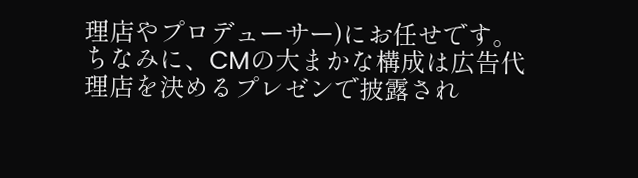理店やプロデューサー)にお任せです。
ちなみに、CMの大まかな構成は広告代理店を決めるプレゼンで披露され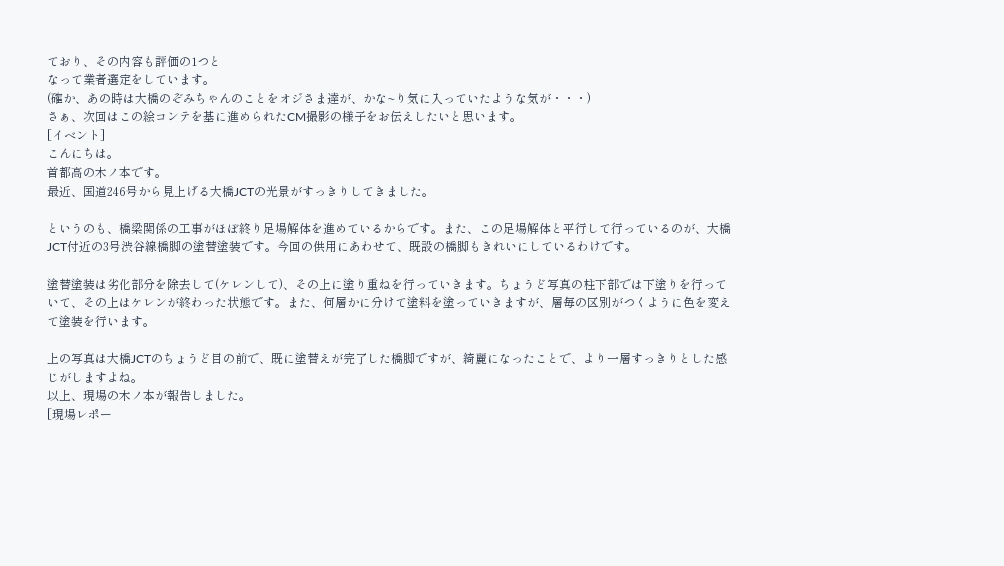ており、その内容も評価の1つと
なって業者選定をしています。
(確か、あの時は大橋のぞみちゃんのことをオジさま達が、かな~り気に入っていたような気が・・・)
さぁ、次回はこの絵コンテを基に進められたCM撮影の様子をお伝えしたいと思います。
[イベント]
こんにちは。
首都高の木ノ本です。
最近、国道246号から見上げる大橋JCTの光景がすっきりしてきました。

というのも、橋梁関係の工事がほぼ終り足場解体を進めているからです。また、この足場解体と平行して行っているのが、大橋JCT付近の3号渋谷線橋脚の塗替塗装です。今回の供用にあわせて、既設の橋脚もきれいにしているわけです。

塗替塗装は劣化部分を除去して(ケレンして)、その上に塗り重ねを行っていきます。ちょうど写真の柱下部では下塗りを行っていて、その上はケレンが終わった状態です。また、何層かに分けて塗料を塗っていきますが、層毎の区別がつくように色を変えて塗装を行います。

上の写真は大橋JCTのちょうど目の前で、既に塗替えが完了した橋脚ですが、綺麗になったことで、より一層すっきりとした感じがしますよね。
以上、現場の木ノ本が報告しました。
[現場レポー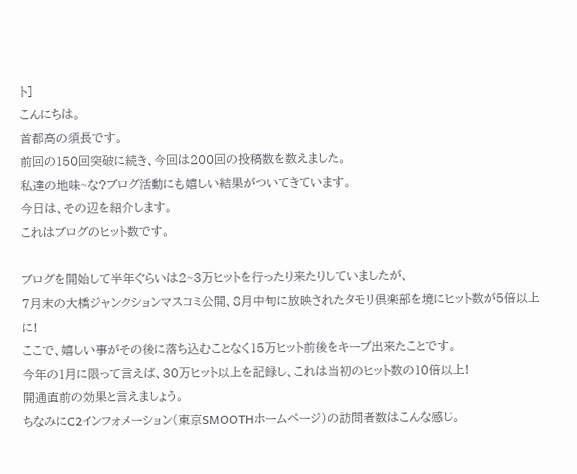ト]
こんにちは。
首都高の須長です。
前回の150回突破に続き、今回は200回の投稿数を数えました。
私達の地味~な?ブログ活動にも嬉しい結果がついてきています。
今日は、その辺を紹介します。
これはブログのヒット数です。

ブログを開始して半年ぐらいは2~3万ヒットを行ったり来たりしていましたが、
7月末の大橋ジャンクションマスコミ公開、8月中旬に放映されたタモリ倶楽部を境にヒット数が5倍以上に!
ここで、嬉しい事がその後に落ち込むことなく15万ヒット前後をキープ出来たことです。
今年の1月に限って言えば、30万ヒット以上を記録し、これは当初のヒット数の10倍以上!
開通直前の効果と言えましょう。
ちなみにC2インフォメーション(東京SMOOTHホームページ)の訪問者数はこんな感じ。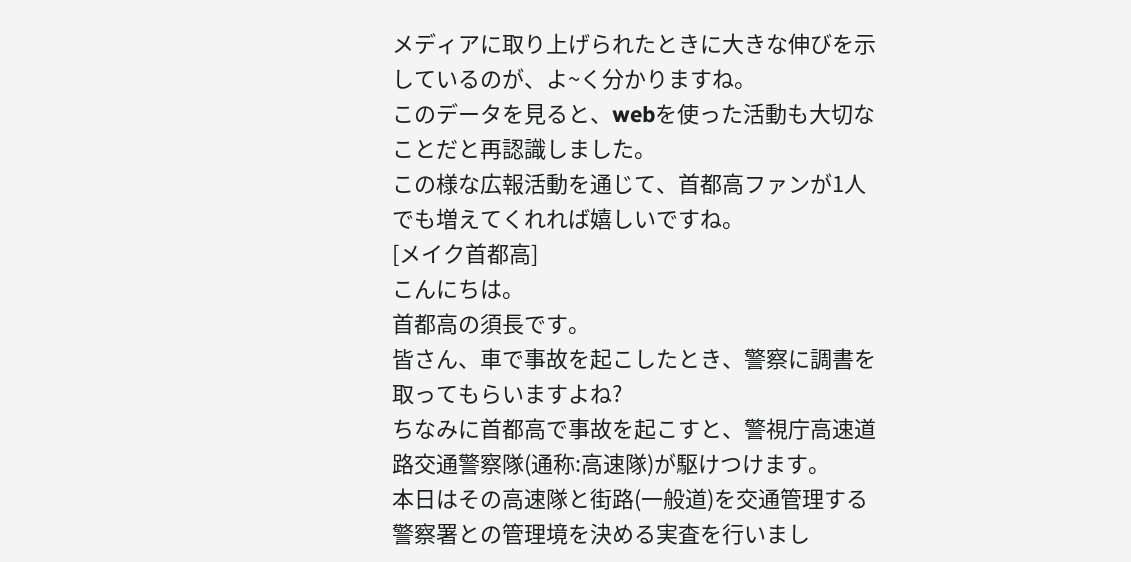メディアに取り上げられたときに大きな伸びを示しているのが、よ~く分かりますね。
このデータを見ると、webを使った活動も大切なことだと再認識しました。
この様な広報活動を通じて、首都高ファンが1人でも増えてくれれば嬉しいですね。
[メイク首都高]
こんにちは。
首都高の須長です。
皆さん、車で事故を起こしたとき、警察に調書を取ってもらいますよね?
ちなみに首都高で事故を起こすと、警視庁高速道路交通警察隊(通称:高速隊)が駆けつけます。
本日はその高速隊と街路(一般道)を交通管理する警察署との管理境を決める実査を行いまし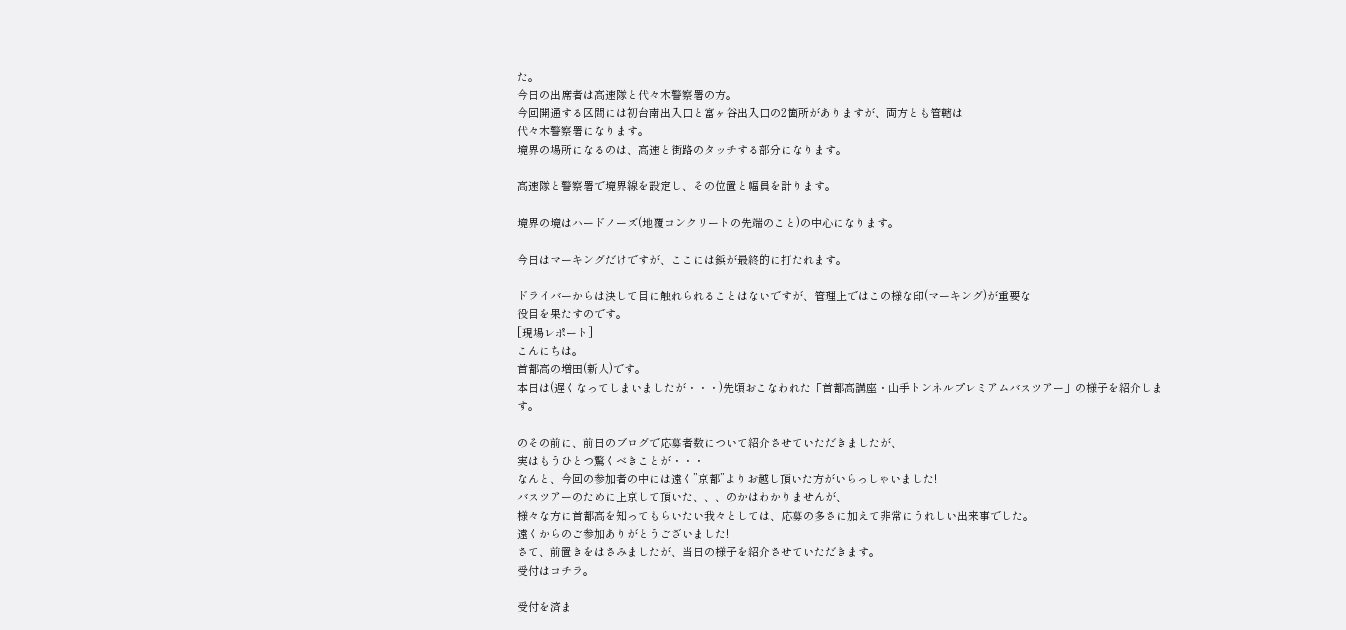た。
今日の出席者は高速隊と代々木警察署の方。
今回開通する区間には初台南出入口と富ヶ谷出入口の2箇所がありますが、両方とも管轄は
代々木警察署になります。
境界の場所になるのは、高速と街路のタッチする部分になります。

高速隊と警察署で境界線を設定し、その位置と幅員を計ります。

境界の境はハードノーズ(地覆コンクリートの先端のこと)の中心になります。

今日はマーキングだけですが、ここには鋲が最終的に打たれます。

ドライバーからは決して目に触れられることはないですが、管理上ではこの様な印(マーキング)が重要な
役目を果たすのです。
[現場レポート]
こんにちは。
首都高の増田(新人)です。
本日は(遅くなってしまいましたが・・・)先頃おこなわれた「首都高講座・山手トンネルプレミアムバスツアー」の様子を紹介します。

のその前に、前日のブログで応募者数について紹介させていただきましたが、
実はもうひとつ驚くべきことが・・・
なんと、今回の参加者の中には遠く”京都”よりお越し頂いた方がいらっしゃいました!
バスツアーのために上京して頂いた、、、のかはわかりませんが、
様々な方に首都高を知ってもらいたい我々としては、応募の多さに加えて非常にうれしい出来事でした。
遠くからのご参加ありがとうございました!
さて、前置きをはさみましたが、当日の様子を紹介させていただきます。
受付はコチラ。

受付を済ま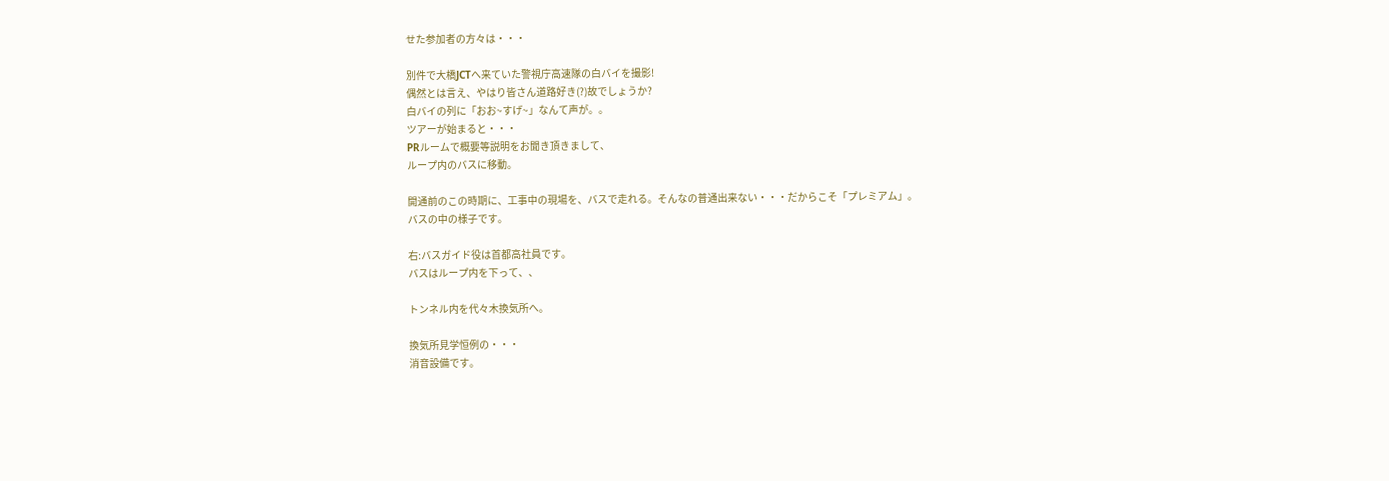せた参加者の方々は・・・

別件で大橋JCTへ来ていた警視庁高速隊の白バイを撮影!
偶然とは言え、やはり皆さん道路好き(?)故でしょうか?
白バイの列に「おお~すげ~」なんて声が。。
ツアーが始まると・・・
PRルームで概要等説明をお聞き頂きまして、
ループ内のバスに移動。

開通前のこの時期に、工事中の現場を、バスで走れる。そんなの普通出来ない・・・だからこそ「プレミアム」。
バスの中の様子です。

右:バスガイド役は首都高社員です。
バスはループ内を下って、、

トンネル内を代々木換気所へ。

換気所見学恒例の・・・
消音設備です。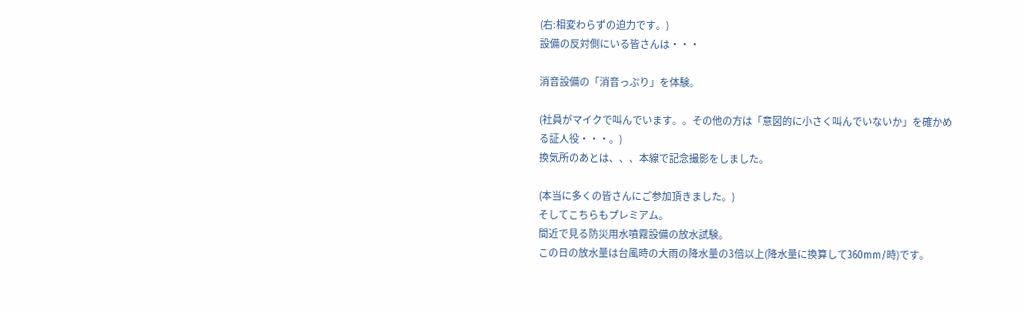(右:相変わらずの迫力です。)
設備の反対側にいる皆さんは・・・

消音設備の「消音っぷり」を体験。

(社員がマイクで叫んでいます。。その他の方は「意図的に小さく叫んでいないか」を確かめる証人役・・・。)
換気所のあとは、、、本線で記念撮影をしました。

(本当に多くの皆さんにご参加頂きました。)
そしてこちらもプレミアム。
間近で見る防災用水噴霧設備の放水試験。
この日の放水量は台風時の大雨の降水量の3倍以上(降水量に換算して360mm/時)です。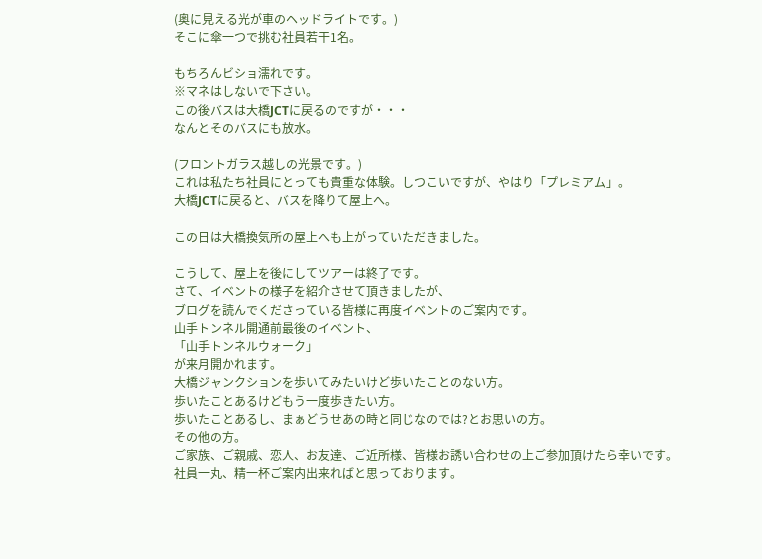(奥に見える光が車のヘッドライトです。)
そこに傘一つで挑む社員若干1名。

もちろんビショ濡れです。
※マネはしないで下さい。
この後バスは大橋JCTに戻るのですが・・・
なんとそのバスにも放水。

(フロントガラス越しの光景です。)
これは私たち社員にとっても貴重な体験。しつこいですが、やはり「プレミアム」。
大橋JCTに戻ると、バスを降りて屋上へ。

この日は大橋換気所の屋上へも上がっていただきました。

こうして、屋上を後にしてツアーは終了です。
さて、イベントの様子を紹介させて頂きましたが、
ブログを読んでくださっている皆様に再度イベントのご案内です。
山手トンネル開通前最後のイベント、
「山手トンネルウォーク」
が来月開かれます。
大橋ジャンクションを歩いてみたいけど歩いたことのない方。
歩いたことあるけどもう一度歩きたい方。
歩いたことあるし、まぁどうせあの時と同じなのでは?とお思いの方。
その他の方。
ご家族、ご親戚、恋人、お友達、ご近所様、皆様お誘い合わせの上ご参加頂けたら幸いです。
社員一丸、精一杯ご案内出来ればと思っております。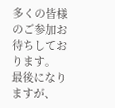多くの皆様のご参加お待ちしております。
最後になりますが、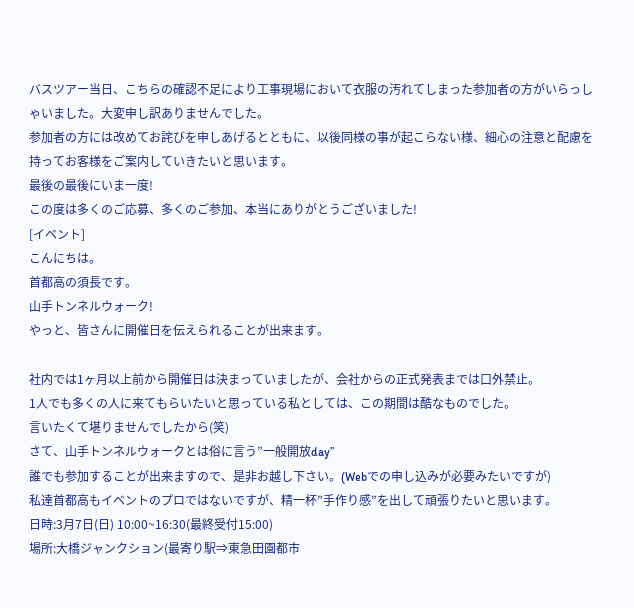バスツアー当日、こちらの確認不足により工事現場において衣服の汚れてしまった参加者の方がいらっしゃいました。大変申し訳ありませんでした。
参加者の方には改めてお詫びを申しあげるとともに、以後同様の事が起こらない様、細心の注意と配慮を持ってお客様をご案内していきたいと思います。
最後の最後にいま一度!
この度は多くのご応募、多くのご参加、本当にありがとうございました!
[イベント]
こんにちは。
首都高の須長です。
山手トンネルウォーク!
やっと、皆さんに開催日を伝えられることが出来ます。

社内では1ヶ月以上前から開催日は決まっていましたが、会社からの正式発表までは口外禁止。
1人でも多くの人に来てもらいたいと思っている私としては、この期間は酷なものでした。
言いたくて堪りませんでしたから(笑)
さて、山手トンネルウォークとは俗に言う”一般開放day”
誰でも参加することが出来ますので、是非お越し下さい。(Webでの申し込みが必要みたいですが)
私達首都高もイベントのプロではないですが、精一杯”手作り感”を出して頑張りたいと思います。
日時:3月7日(日) 10:00~16:30(最終受付15:00)
場所:大橋ジャンクション(最寄り駅⇒東急田園都市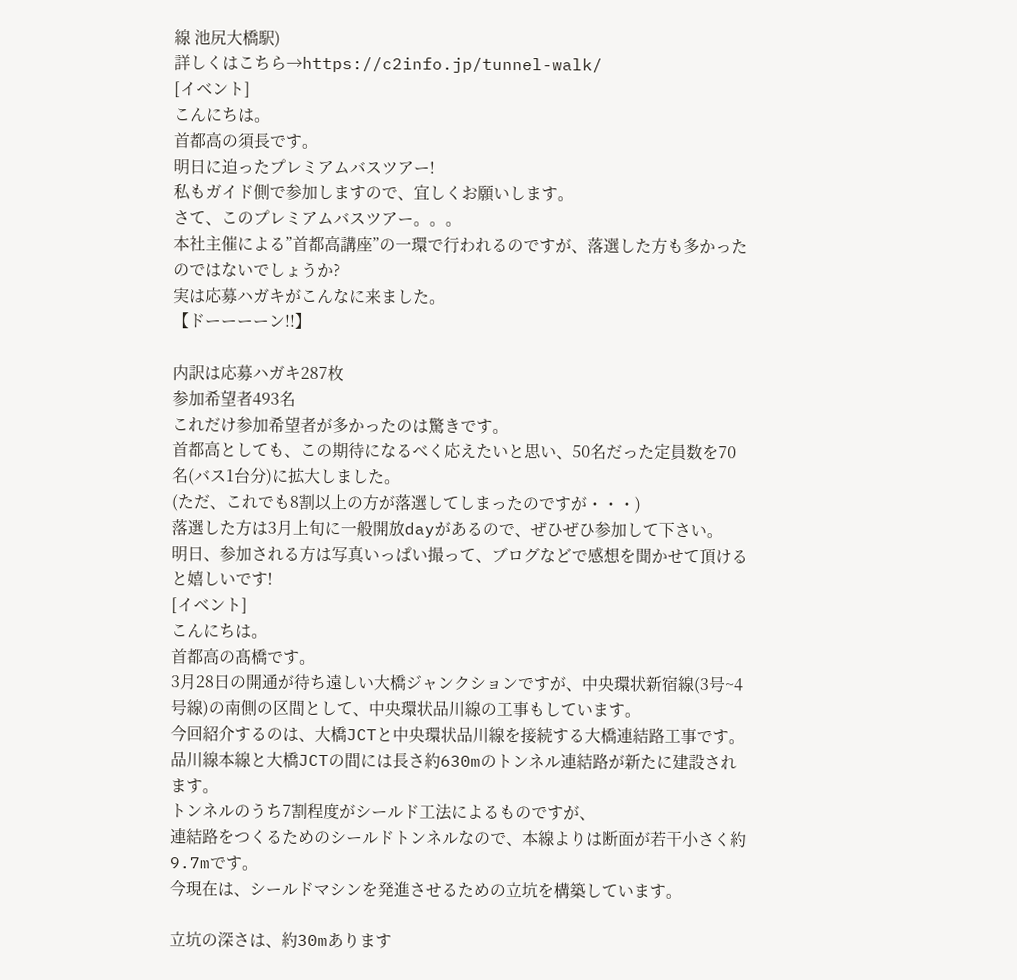線 池尻大橋駅)
詳しくはこちら→https://c2info.jp/tunnel-walk/
[イベント]
こんにちは。
首都高の須長です。
明日に迫ったプレミアムバスツアー!
私もガイド側で参加しますので、宜しくお願いします。
さて、このプレミアムバスツアー。。。
本社主催による”首都高講座”の一環で行われるのですが、落選した方も多かったのではないでしょうか?
実は応募ハガキがこんなに来ました。
【ドーーーーン!!】

内訳は応募ハガキ287枚
参加希望者493名
これだけ参加希望者が多かったのは驚きです。
首都高としても、この期待になるべく応えたいと思い、50名だった定員数を70名(バス1台分)に拡大しました。
(ただ、これでも8割以上の方が落選してしまったのですが・・・)
落選した方は3月上旬に一般開放dayがあるので、ぜひぜひ参加して下さい。
明日、参加される方は写真いっぱい撮って、ブログなどで感想を聞かせて頂けると嬉しいです!
[イベント]
こんにちは。
首都高の髙橋です。
3月28日の開通が待ち遠しい大橋ジャンクションですが、中央環状新宿線(3号~4号線)の南側の区間として、中央環状品川線の工事もしています。
今回紹介するのは、大橋JCTと中央環状品川線を接続する大橋連結路工事です。
品川線本線と大橋JCTの間には長さ約630mのトンネル連結路が新たに建設されます。
トンネルのうち7割程度がシールド工法によるものですが、
連結路をつくるためのシールドトンネルなので、本線よりは断面が若干小さく約9.7mです。
今現在は、シールドマシンを発進させるための立坑を構築しています。

立坑の深さは、約30mあります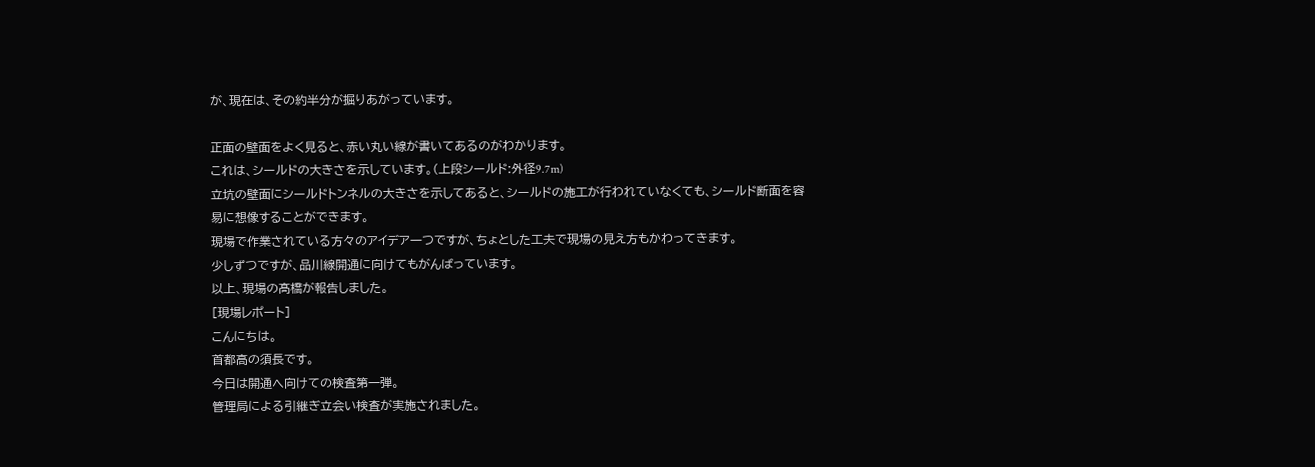が、現在は、その約半分が掘りあがっています。

正面の壁面をよく見ると、赤い丸い線が書いてあるのがわかります。
これは、シールドの大きさを示しています。(上段シールド:外径9.7m)
立坑の壁面にシールドトンネルの大きさを示してあると、シールドの施工が行われていなくても、シールド断面を容易に想像することができます。
現場で作業されている方々のアイデア一つですが、ちょとした工夫で現場の見え方もかわってきます。
少しずつですが、品川線開通に向けてもがんばっています。
以上、現場の髙橋が報告しました。
[現場レポート]
こんにちは。
首都高の須長です。
今日は開通へ向けての検査第一弾。
管理局による引継ぎ立会い検査が実施されました。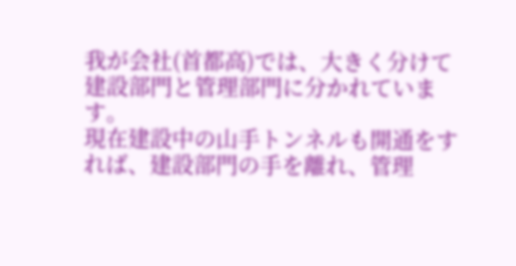我が会社(首都高)では、大きく分けて建設部門と管理部門に分かれています。
現在建設中の山手トンネルも開通をすれば、建設部門の手を離れ、管理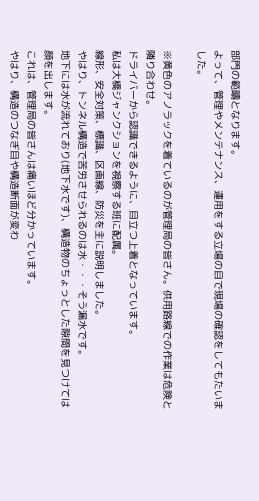部門の範疇となります。
よって、管理やメンテナンス、運用をする立場の目で現場の確認をしてもたいました。

※黄色のアノラックを着ているのが管理局の皆さん。供用路線での作業は危険と隣り合わせ。
ドライバーから認識できるように、目立つ上着となっています。
私は大橋ジャンクションを視察する班に配属。
線形、安全対策、標識、区画線、防災を主に説明しました。
やはり、トンネル構造で苦労させられるのは水・・・そう漏水です。
地下には水が流れており(地下水です)、構造物のちょっとした隙間を見つけては顔を出します。
これは、管理局の皆さんは痛いほど分かっています。
やはり、構造のつなぎ目や構造断面が変わ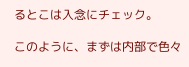るとこは入念にチェック。

このように、まずは内部で色々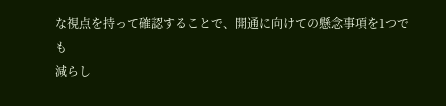な視点を持って確認することで、開通に向けての懸念事項を1つでも
減らし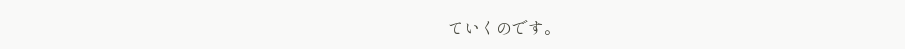ていくのです。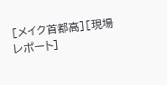[メイク首都高][現場レポート]